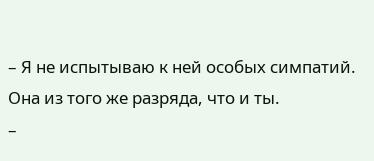– Я не испытываю к ней особых симпатий. Она из того же разряда, что и ты.
–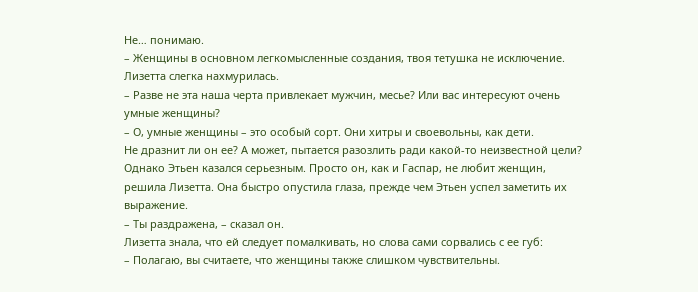Не… понимаю.
– Женщины в основном легкомысленные создания, твоя тетушка не исключение.
Лизетта слегка нахмурилась.
– Разве не эта наша черта привлекает мужчин, месье? Или вас интересуют очень умные женщины?
– О, умные женщины – это особый сорт. Они хитры и своевольны, как дети.
Не дразнит ли он ее? А может, пытается разозлить ради какой-то неизвестной цели? Однако Этьен казался серьезным. Просто он, как и Гаспар, не любит женщин, решила Лизетта. Она быстро опустила глаза, прежде чем Этьен успел заметить их выражение.
– Ты раздражена, – сказал он.
Лизетта знала, что ей следует помалкивать, но слова сами сорвались с ее губ:
– Полагаю, вы считаете, что женщины также слишком чувствительны.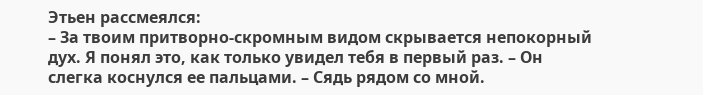Этьен рассмеялся:
– За твоим притворно-скромным видом скрывается непокорный дух. Я понял это, как только увидел тебя в первый раз. – Он слегка коснулся ее пальцами. – Сядь рядом со мной.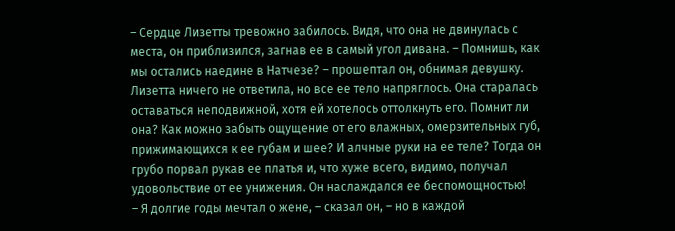– Сердце Лизетты тревожно забилось. Видя, что она не двинулась с места, он приблизился, загнав ее в самый угол дивана. – Помнишь, как мы остались наедине в Натчезе? – прошептал он, обнимая девушку.
Лизетта ничего не ответила, но все ее тело напряглось. Она старалась оставаться неподвижной, хотя ей хотелось оттолкнуть его. Помнит ли она? Как можно забыть ощущение от его влажных, омерзительных губ, прижимающихся к ее губам и шее? И алчные руки на ее теле? Тогда он грубо порвал рукав ее платья и, что хуже всего, видимо, получал удовольствие от ее унижения. Он наслаждался ее беспомощностью!
– Я долгие годы мечтал о жене, – сказал он, – но в каждой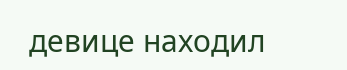девице находил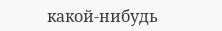какой-нибудь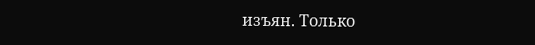изъян. Только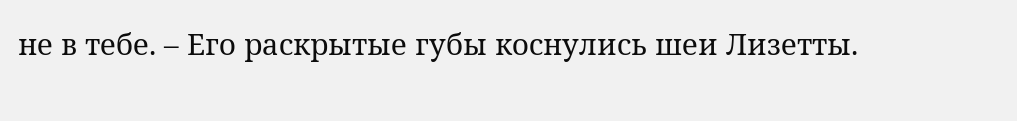не в тебе. – Его раскрытые губы коснулись шеи Лизетты.